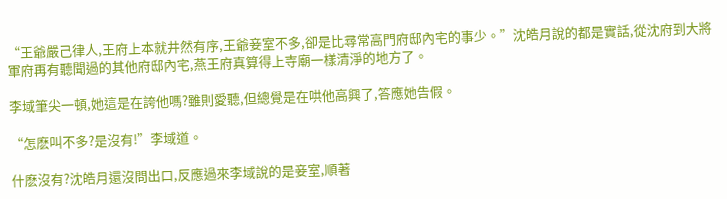“王爺嚴己律人,王府上本就井然有序,王爺妾室不多,卻是比尋常高門府邸內宅的事少。”沈皓月說的都是實話,從沈府到大將軍府再有聽聞過的其他府邸內宅,燕王府真算得上寺廟一樣清淨的地方了。

李域筆尖一頓,她這是在誇他嗎?雖則愛聽,但總覺是在哄他高興了,答應她告假。

“怎麽叫不多?是沒有!”李域道。

什麽沒有?沈皓月還沒問出口,反應過來李域說的是妾室,順著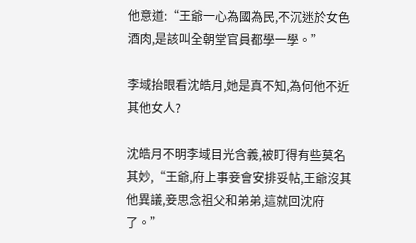他意道:“王爺一心為國為民,不沉迷於女色酒肉,是該叫全朝堂官員都學一學。”

李域抬眼看沈皓月,她是真不知,為何他不近其他女人?

沈皓月不明李域目光含義,被盯得有些莫名其妙,“王爺,府上事妾會安排妥帖,王爺沒其他異議,妾思念祖父和弟弟,這就回沈府了。”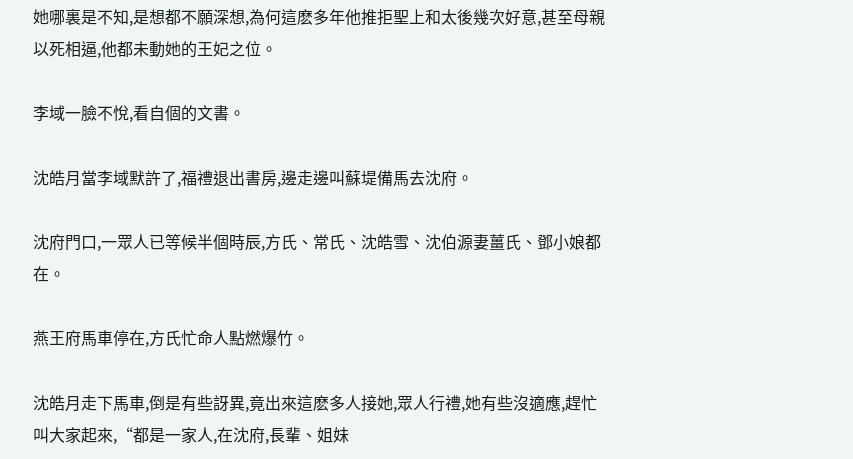她哪裏是不知,是想都不願深想,為何這麽多年他推拒聖上和太後幾次好意,甚至母親以死相逼,他都未動她的王妃之位。

李域一臉不悅,看自個的文書。

沈皓月當李域默許了,福禮退出書房,邊走邊叫蘇堤備馬去沈府。

沈府門口,一眾人已等候半個時辰,方氏、常氏、沈皓雪、沈伯源妻薑氏、鄧小娘都在。

燕王府馬車停在,方氏忙命人點燃爆竹。

沈皓月走下馬車,倒是有些訝異,竟出來這麽多人接她,眾人行禮,她有些沒適應,趕忙叫大家起來,“都是一家人,在沈府,長輩、姐妹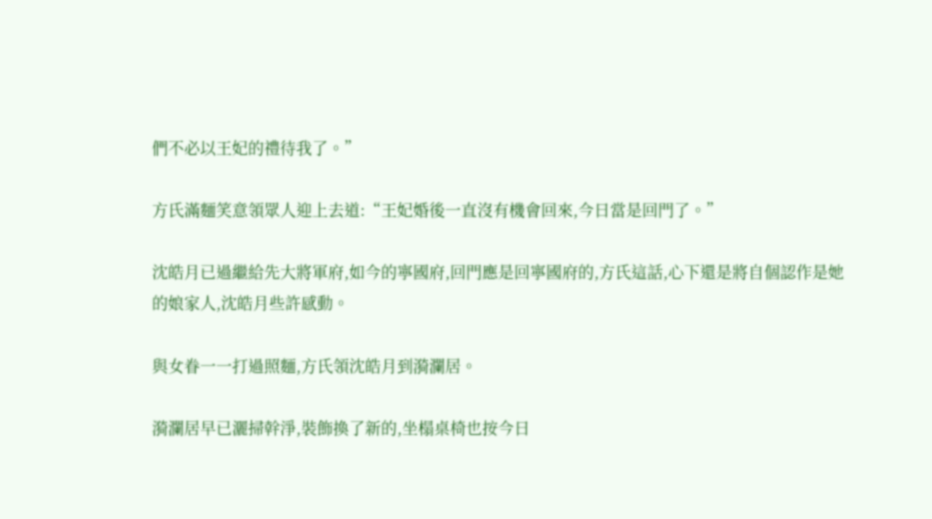們不必以王妃的禮待我了。”

方氏滿麵笑意領眾人迎上去道:“王妃婚後一直沒有機會回來,今日當是回門了。”

沈皓月已過繼給先大將軍府,如今的寧國府,回門應是回寧國府的,方氏這話,心下還是將自個認作是她的娘家人,沈皓月些許感動。

與女眷一一打過照麵,方氏領沈皓月到漪瀾居。

漪瀾居早已灑掃幹淨,裝飾換了新的,坐榻桌椅也按今日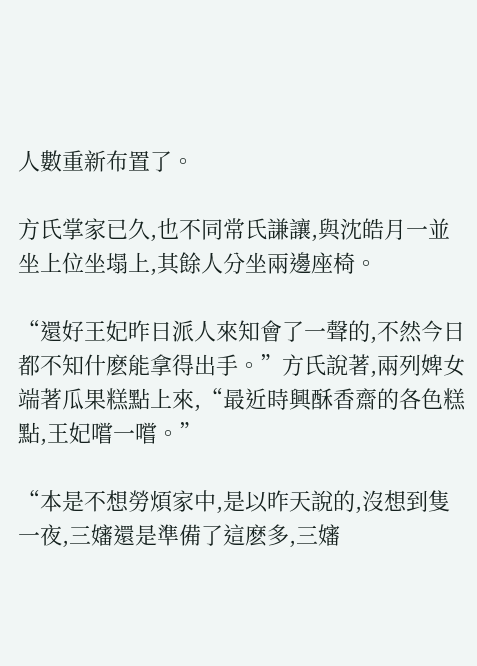人數重新布置了。

方氏掌家已久,也不同常氏謙讓,與沈皓月一並坐上位坐塌上,其餘人分坐兩邊座椅。

“還好王妃昨日派人來知會了一聲的,不然今日都不知什麽能拿得出手。”方氏說著,兩列婢女端著瓜果糕點上來,“最近時興酥香齋的各色糕點,王妃嚐一嚐。”

“本是不想勞煩家中,是以昨天說的,沒想到隻一夜,三嬸還是準備了這麽多,三嬸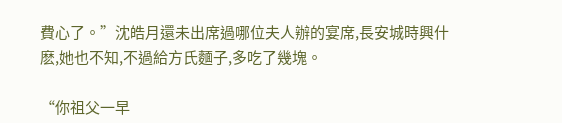費心了。”沈皓月還未出席過哪位夫人辦的宴席,長安城時興什麽,她也不知,不過給方氏麵子,多吃了幾塊。

“你祖父一早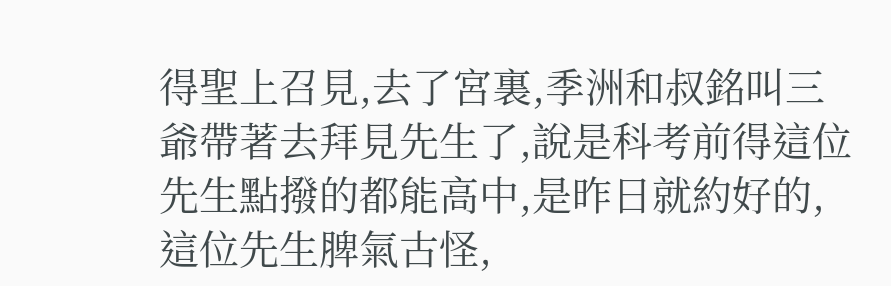得聖上召見,去了宮裏,季洲和叔銘叫三爺帶著去拜見先生了,說是科考前得這位先生點撥的都能高中,是昨日就約好的,這位先生脾氣古怪,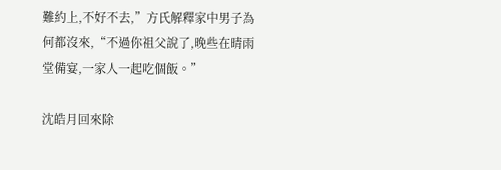難約上,不好不去,”方氏解釋家中男子為何都沒來,“不過你祖父說了,晚些在晴雨堂備宴,一家人一起吃個飯。”

沈皓月回來除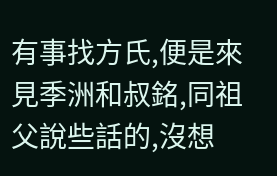有事找方氏,便是來見季洲和叔銘,同祖父說些話的,沒想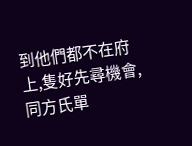到他們都不在府上,隻好先尋機會,同方氏單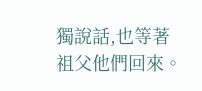獨說話,也等著祖父他們回來。